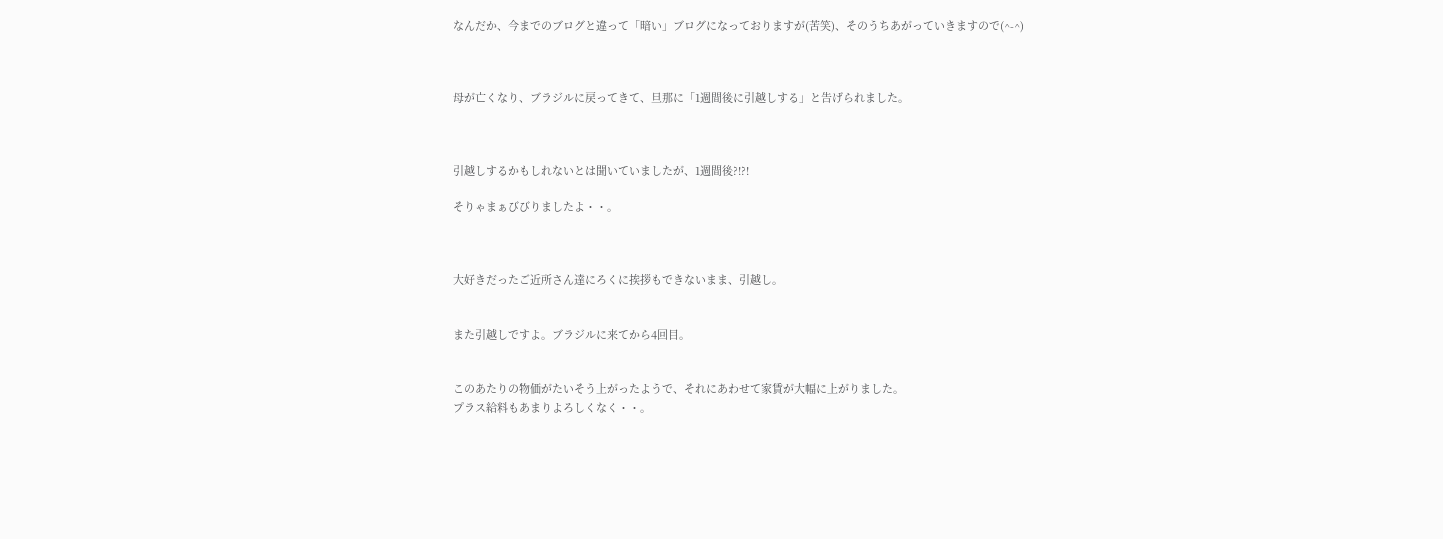なんだか、今までのブログと違って「暗い」ブログになっておりますが(苦笑)、そのうちあがっていきますので(^-^)



母が亡くなり、ブラジルに戻ってきて、旦那に「1週間後に引越しする」と告げられました。



引越しするかもしれないとは聞いていましたが、1週間後?!?!

そりゃまぁびびりましたよ・・。



大好きだったご近所さん達にろくに挨拶もできないまま、引越し。


また引越しですよ。ブラジルに来てから4回目。


このあたりの物価がたいそう上がったようで、それにあわせて家賃が大幅に上がりました。
プラス給料もあまりよろしくなく・・。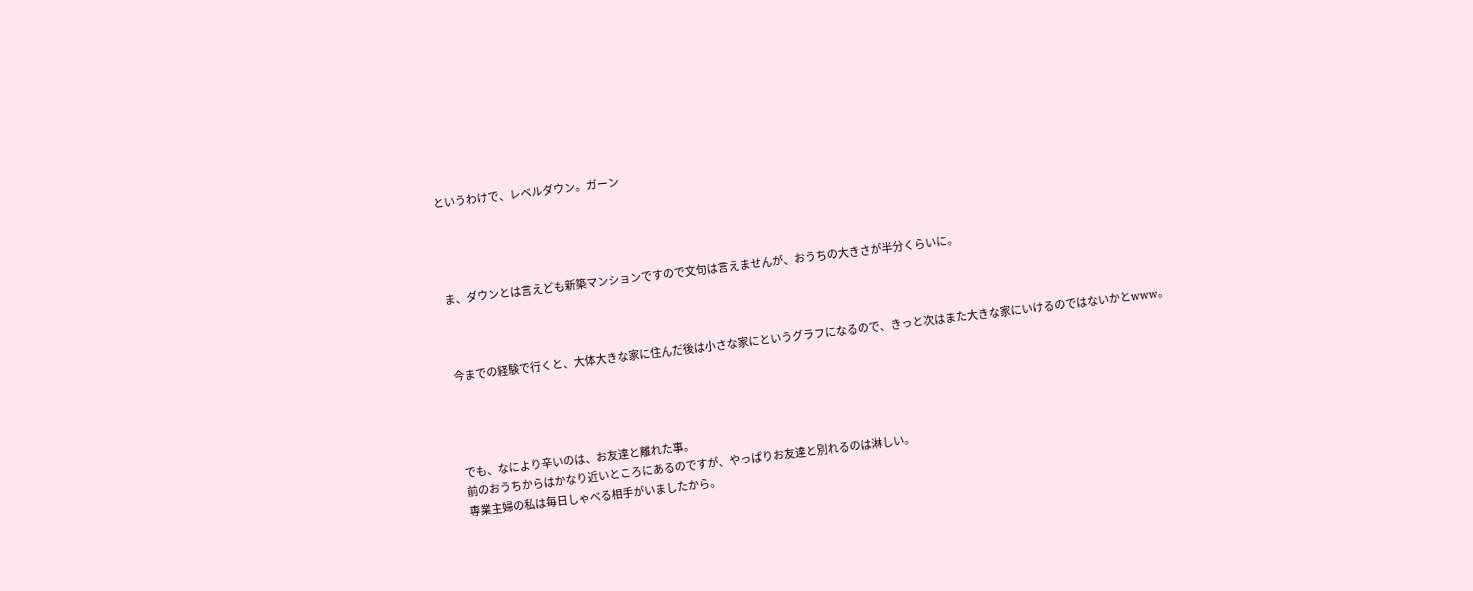というわけで、レベルダウン。ガーン




ま、ダウンとは言えども新築マンションですので文句は言えませんが、おうちの大きさが半分くらいに。



今までの経験で行くと、大体大きな家に住んだ後は小さな家にというグラフになるので、きっと次はまた大きな家にいけるのではないかとwww。




でも、なにより辛いのは、お友達と離れた事。
前のおうちからはかなり近いところにあるのですが、やっぱりお友達と別れるのは淋しい。
専業主婦の私は毎日しゃべる相手がいましたから。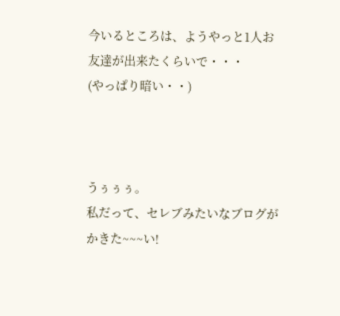今いるところは、ようやっと1人お友達が出来たくらいで・・・
(やっぱり暗い・・)



うぅぅぅ。
私だって、セレブみたいなブログがかきた~~~い!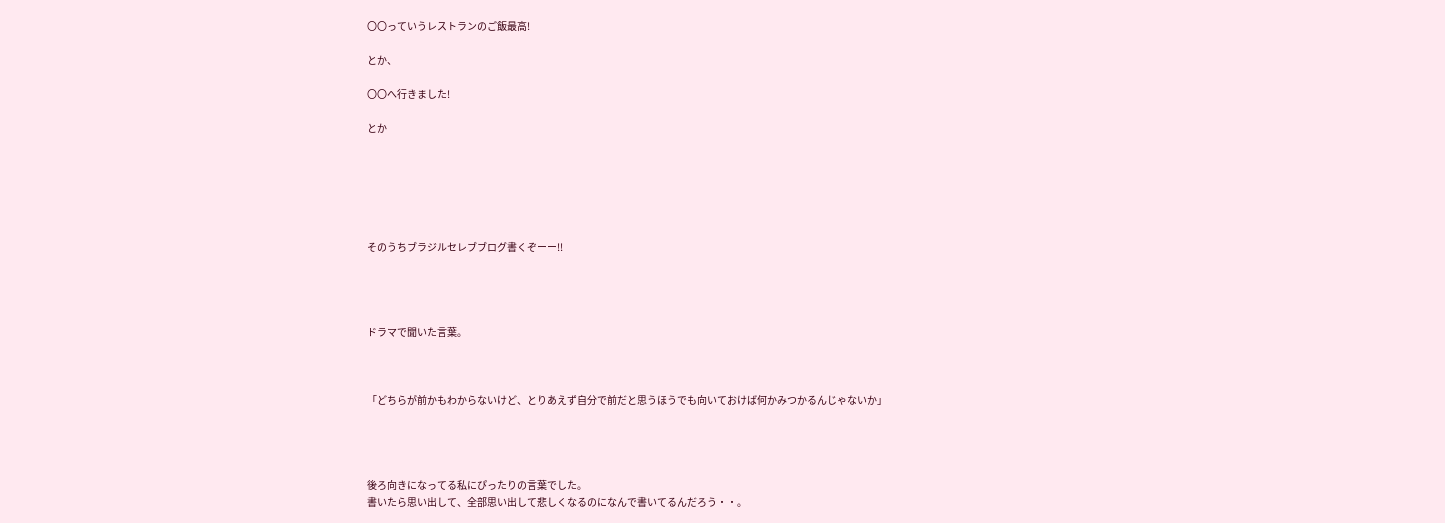〇〇っていうレストランのご飯最高!

とか、

〇〇へ行きました!

とか






そのうちブラジルセレブブログ書くぞーー!!




ドラマで聞いた言葉。



「どちらが前かもわからないけど、とりあえず自分で前だと思うほうでも向いておけば何かみつかるんじゃないか」




後ろ向きになってる私にぴったりの言葉でした。
書いたら思い出して、全部思い出して悲しくなるのになんで書いてるんだろう・・。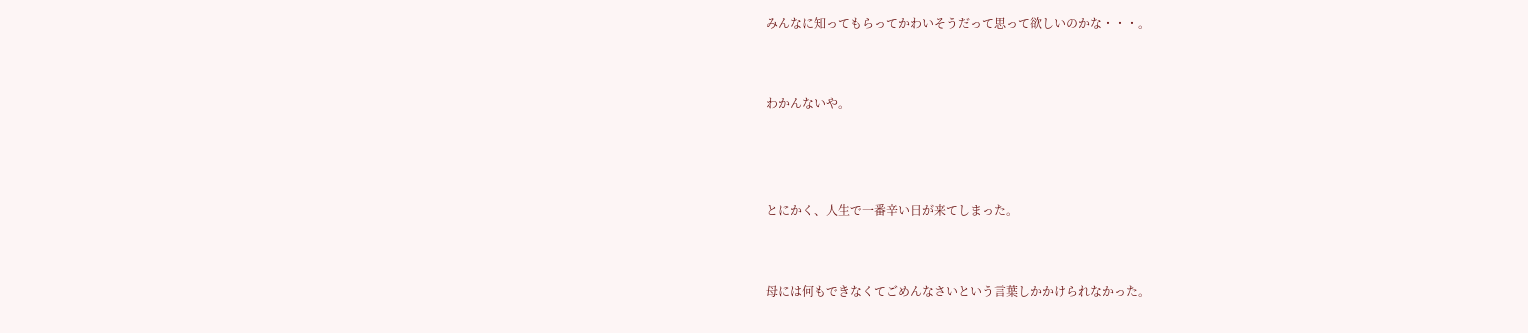みんなに知ってもらってかわいそうだって思って欲しいのかな・・・。


わかんないや。



とにかく、人生で一番辛い日が来てしまった。


母には何もできなくてごめんなさいという言葉しかかけられなかった。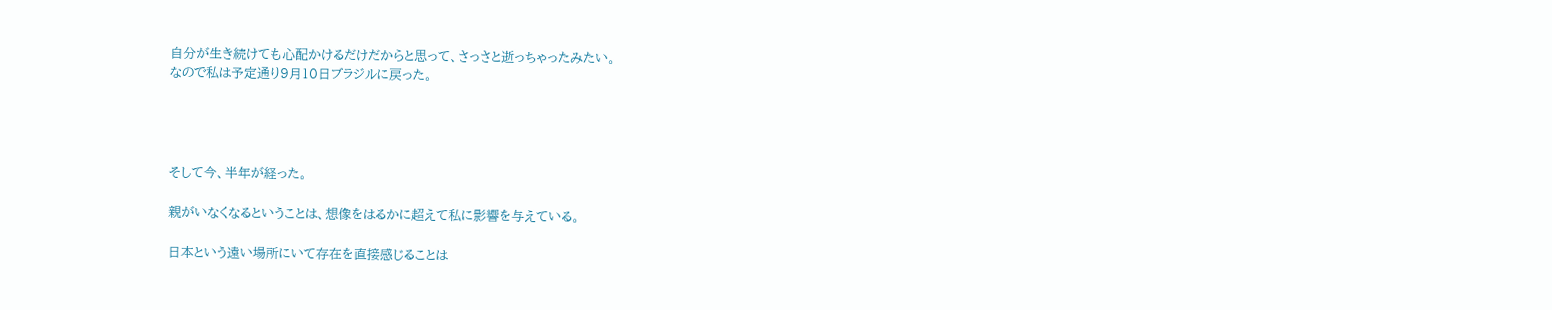自分が生き続けても心配かけるだけだからと思って、さっさと逝っちゃったみたい。
なので私は予定通り9月10日ブラジルに戻った。




そして今、半年が経った。

親がいなくなるということは、想像をはるかに超えて私に影響を与えている。

日本という遠い場所にいて存在を直接感じることは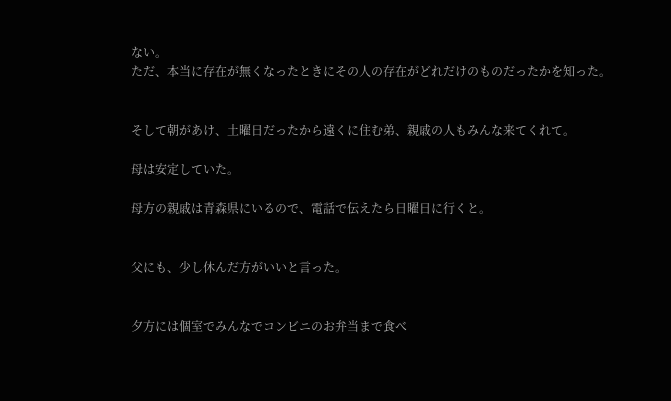ない。
ただ、本当に存在が無くなったときにその人の存在がどれだけのものだったかを知った。


そして朝があけ、土曜日だったから遠くに住む弟、親戚の人もみんな来てくれて。

母は安定していた。

母方の親戚は青森県にいるので、電話で伝えたら日曜日に行くと。


父にも、少し休んだ方がいいと言った。


夕方には個室でみんなでコンビニのお弁当まで食べ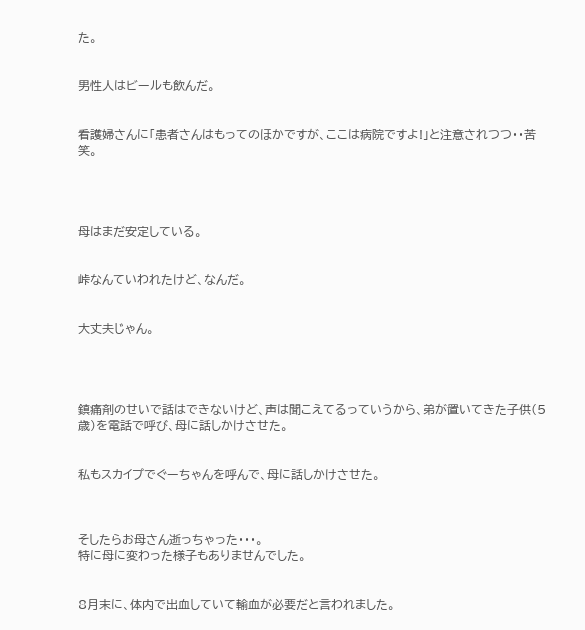た。


男性人はビールも飲んだ。


看護婦さんに「患者さんはもってのほかですが、ここは病院ですよ!」と注意されつつ・・苦笑。




母はまだ安定している。


峠なんていわれたけど、なんだ。


大丈夫じゃん。




鎮痛剤のせいで話はできないけど、声は聞こえてるっていうから、弟が置いてきた子供(5歳)を電話で呼び、母に話しかけさせた。


私もスカイプでぐーちゃんを呼んで、母に話しかけさせた。



そしたらお母さん逝っちゃった・・・。
特に母に変わった様子もありませんでした。


8月末に、体内で出血していて輸血が必要だと言われました。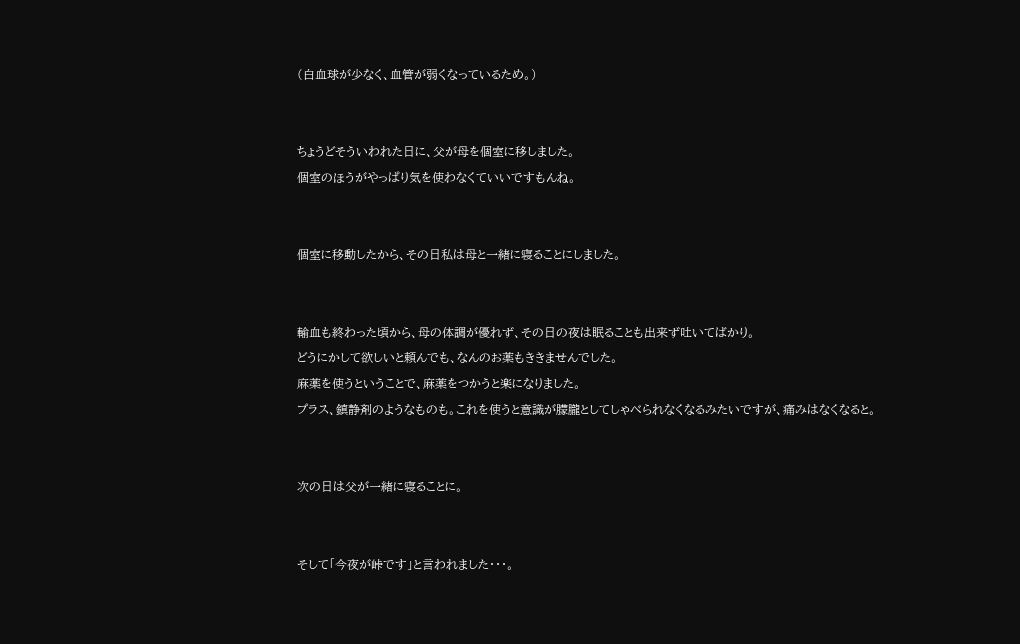(白血球が少なく、血管が弱くなっているため。)


ちょうどそういわれた日に、父が母を個室に移しました。
個室のほうがやっぱり気を使わなくていいですもんね。


個室に移動したから、その日私は母と一緒に寝ることにしました。


輸血も終わった頃から、母の体調が優れず、その日の夜は眠ることも出来ず吐いてばかり。
どうにかして欲しいと頼んでも、なんのお薬もききませんでした。
麻薬を使うということで、麻薬をつかうと楽になりました。
プラス、鎮静剤のようなものも。これを使うと意識が朦朧としてしゃべられなくなるみたいですが、痛みはなくなると。


次の日は父が一緒に寝ることに。


そして「今夜が峠です」と言われました・・・。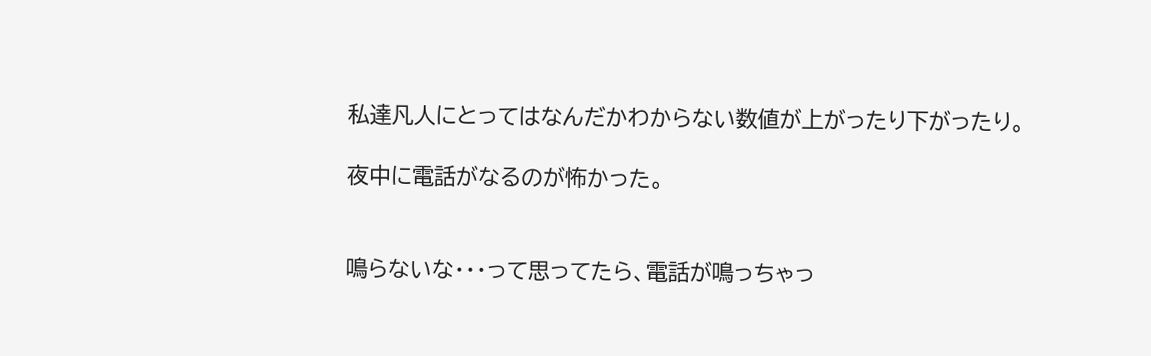私達凡人にとってはなんだかわからない数値が上がったり下がったり。

夜中に電話がなるのが怖かった。


鳴らないな・・・って思ってたら、電話が鳴っちゃっ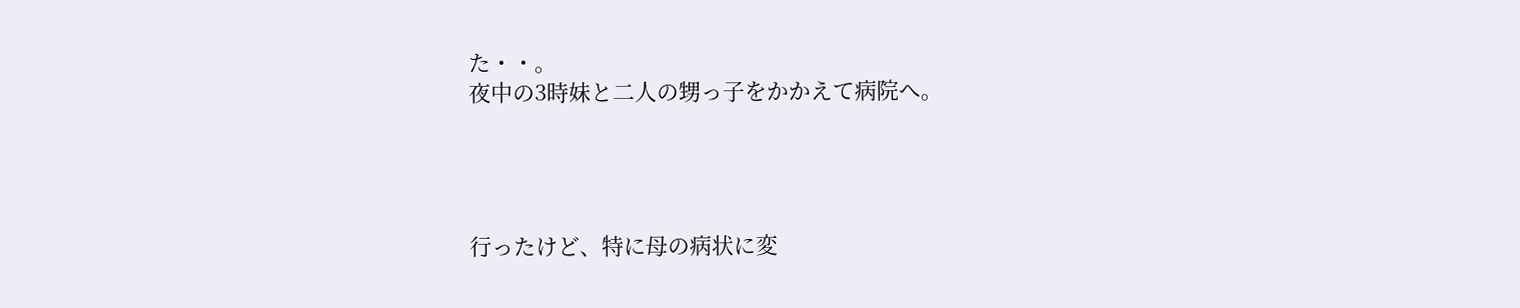た・・。
夜中の3時妹と二人の甥っ子をかかえて病院へ。




行ったけど、特に母の病状に変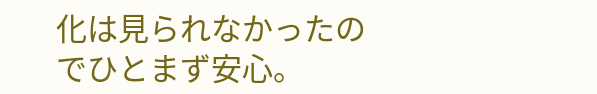化は見られなかったのでひとまず安心。